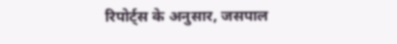रिपोर्ट्स के अनुसार, जसपाल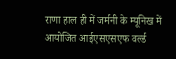राणा हाल ही में जर्मनी के म्यूनिख में आयोजित आईएसएसएफ वर्ल्ड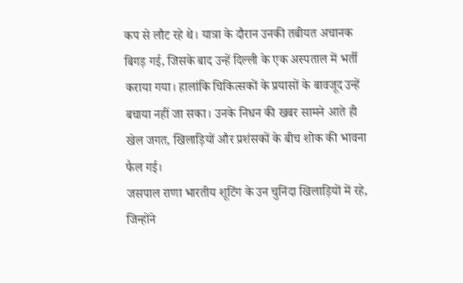कप से लौट रहे थे। यात्रा के दौरान उनकी तबीयत अचानक बिगड़ गई, जिसके बाद उन्हें दिल्ली के एक अस्पताल में भर्ती कराया गया। हालांकि चिकित्सकों के प्रयासों के बावजूद उन्हें बचाया नहीं जा सका। उनके निधन की खबर सामने आते ही खेल जगत, खिलाड़ियों और प्रशंसकों के बीच शोक की भावना फैल गई।
जसपाल राणा भारतीय शूटिंग के उन चुनिंदा खिलाड़ियों में रहे, जिन्होंने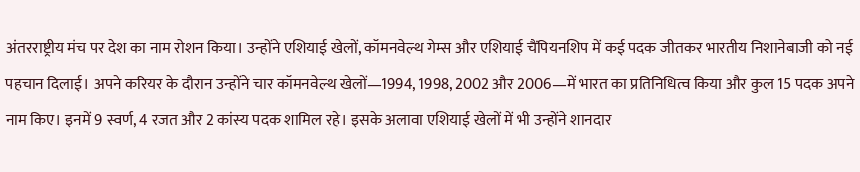अंतरराष्ट्रीय मंच पर देश का नाम रोशन किया। उन्होंने एशियाई खेलों, कॉमनवेल्थ गेम्स और एशियाई चैंपियनशिप में कई पदक जीतकर भारतीय निशानेबाजी को नई पहचान दिलाई। अपने करियर के दौरान उन्होंने चार कॉमनवेल्थ खेलों—1994, 1998, 2002 और 2006—में भारत का प्रतिनिधित्व किया और कुल 15 पदक अपने नाम किए। इनमें 9 स्वर्ण, 4 रजत और 2 कांस्य पदक शामिल रहे। इसके अलावा एशियाई खेलों में भी उन्होंने शानदार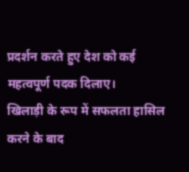प्रदर्शन करते हुए देश को कई महत्वपूर्ण पदक दिलाए।
खिलाड़ी के रूप में सफलता हासिल करने के बाद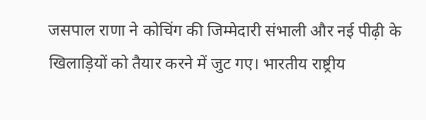जसपाल राणा ने कोचिंग की जिम्मेदारी संभाली और नई पीढ़ी के खिलाड़ियों को तैयार करने में जुट गए। भारतीय राष्ट्रीय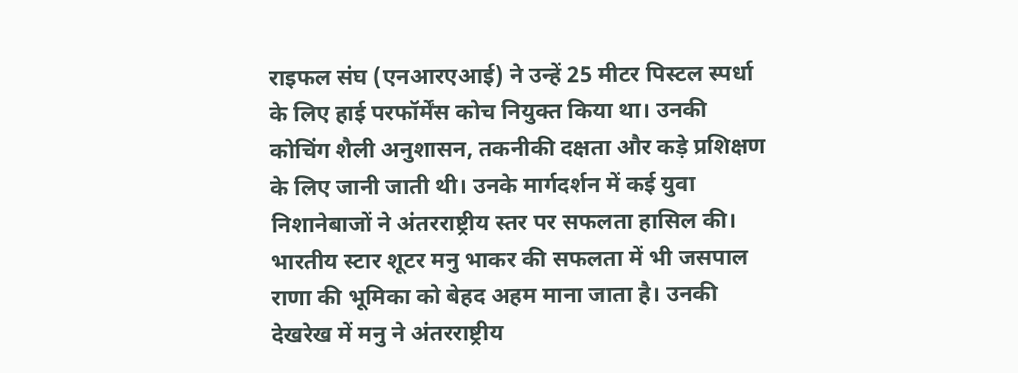राइफल संघ (एनआरएआई) ने उन्हें 25 मीटर पिस्टल स्पर्धा के लिए हाई परफॉर्मेंस कोच नियुक्त किया था। उनकी कोचिंग शैली अनुशासन, तकनीकी दक्षता और कड़े प्रशिक्षण के लिए जानी जाती थी। उनके मार्गदर्शन में कई युवा निशानेबाजों ने अंतरराष्ट्रीय स्तर पर सफलता हासिल की।
भारतीय स्टार शूटर मनु भाकर की सफलता में भी जसपाल राणा की भूमिका को बेहद अहम माना जाता है। उनकी देखरेख में मनु ने अंतरराष्ट्रीय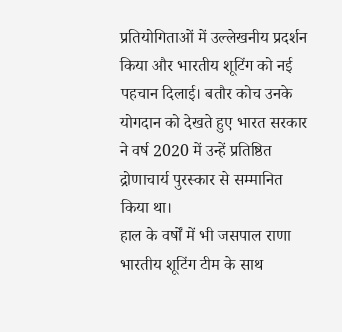प्रतियोगिताओं में उल्लेखनीय प्रदर्शन किया और भारतीय शूटिंग को नई पहचान दिलाई। बतौर कोच उनके योगदान को देखते हुए भारत सरकार ने वर्ष 2020 में उन्हें प्रतिष्ठित द्रोणाचार्य पुरस्कार से सम्मानित किया था।
हाल के वर्षों में भी जसपाल राणा भारतीय शूटिंग टीम के साथ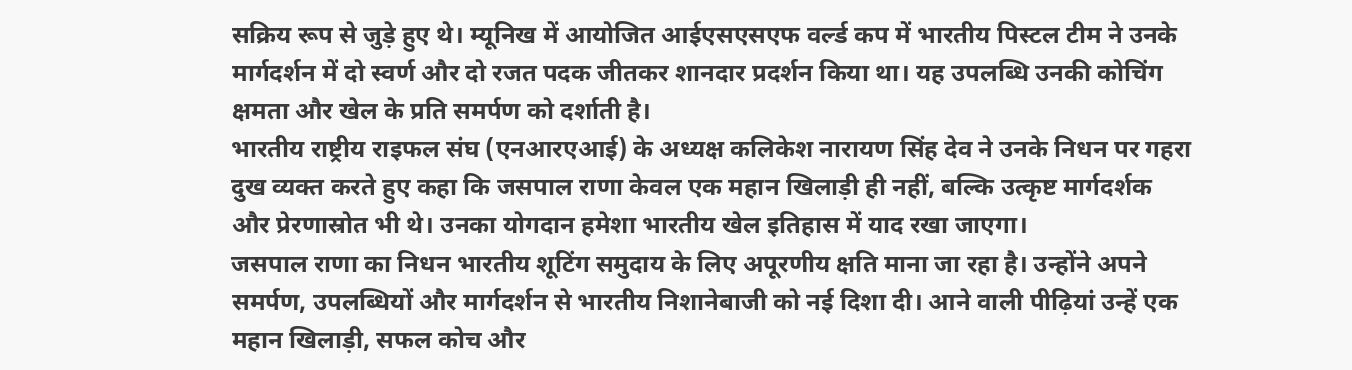सक्रिय रूप से जुड़े हुए थे। म्यूनिख में आयोजित आईएसएसएफ वर्ल्ड कप में भारतीय पिस्टल टीम ने उनके मार्गदर्शन में दो स्वर्ण और दो रजत पदक जीतकर शानदार प्रदर्शन किया था। यह उपलब्धि उनकी कोचिंग क्षमता और खेल के प्रति समर्पण को दर्शाती है।
भारतीय राष्ट्रीय राइफल संघ (एनआरएआई) के अध्यक्ष कलिकेश नारायण सिंह देव ने उनके निधन पर गहरा दुख व्यक्त करते हुए कहा कि जसपाल राणा केवल एक महान खिलाड़ी ही नहीं, बल्कि उत्कृष्ट मार्गदर्शक और प्रेरणास्रोत भी थे। उनका योगदान हमेशा भारतीय खेल इतिहास में याद रखा जाएगा।
जसपाल राणा का निधन भारतीय शूटिंग समुदाय के लिए अपूरणीय क्षति माना जा रहा है। उन्होंने अपने समर्पण, उपलब्धियों और मार्गदर्शन से भारतीय निशानेबाजी को नई दिशा दी। आने वाली पीढ़ियां उन्हें एक महान खिलाड़ी, सफल कोच और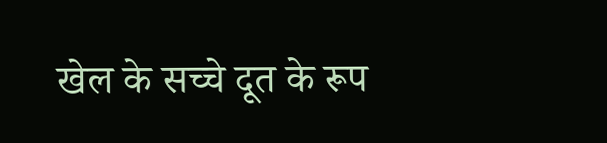खेल के सच्चे दूत के रूप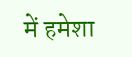में हमेशा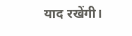याद रखेंगी।